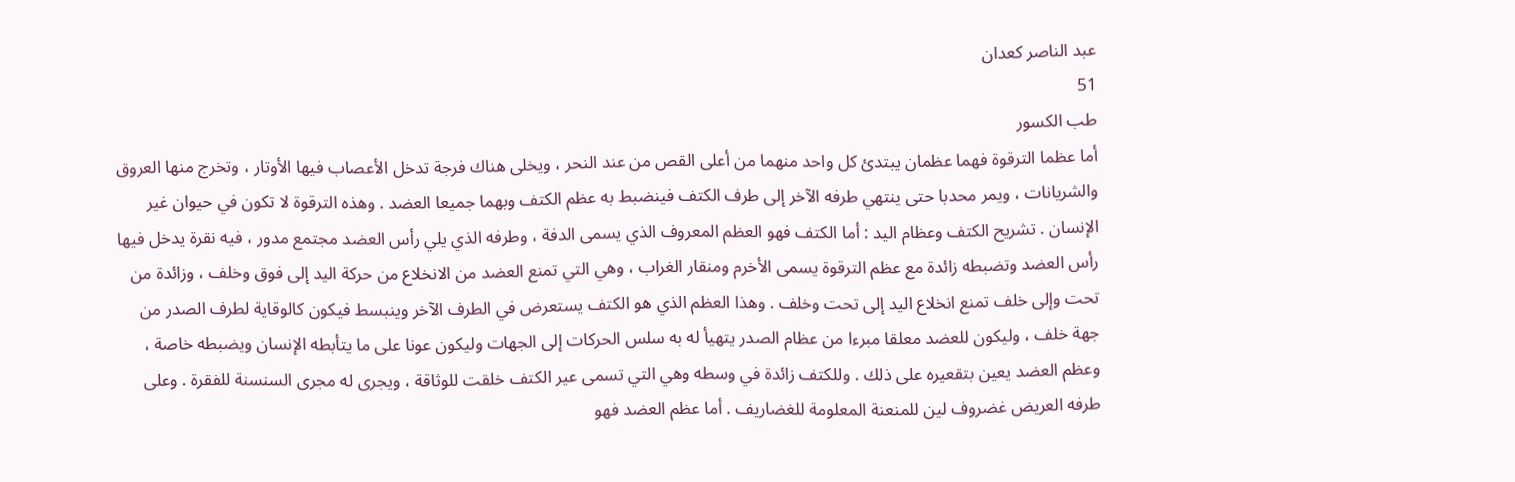عبد الناصر كعدان
51
طب الكسور
أما عظما الترقوة فهما عظمان يبتدئ كل واحد منهما من أعلى القص من عند النحر ، ويخلى هناك فرجة تدخل الأعصاب فيها الأوتار ، وتخرج منها العروق والشريانات ، ويمر محدبا حتى ينتهي طرفه الآخر إلى طرف الكتف فينضبط به عظم الكتف وبهما جميعا العضد . وهذه الترقوة لا تكون في حيوان غير الإنسان . تشريح الكتف وعظام اليد : أما الكتف فهو العظم المعروف الذي يسمى الدفة ، وطرفه الذي يلي رأس العضد مجتمع مدور ، فيه نقرة يدخل فيها رأس العضد وتضبطه زائدة مع عظم الترقوة يسمى الأخرم ومنقار الغراب ، وهي التي تمنع العضد من الانخلاع من حركة اليد إلى فوق وخلف ، وزائدة من تحت وإلى خلف تمنع انخلاع اليد إلى تحت وخلف . وهذا العظم الذي هو الكتف يستعرض في الطرف الآخر وينبسط فيكون كالوقاية لطرف الصدر من جهة خلف ، وليكون للعضد معلقا مبرءا من عظام الصدر يتهيأ له به سلس الحركات إلى الجهات وليكون عونا على ما يتأبطه الإنسان ويضبطه خاصة ، وعظم العضد يعين بتقعيره على ذلك . وللكتف زائدة في وسطه وهي التي تسمى عير الكتف خلقت للوثاقة ، ويجرى له مجرى السنسنة للفقرة . وعلى طرفه العريض غضروف لين للمنعنة المعلومة للغضاريف . أما عظم العضد فهو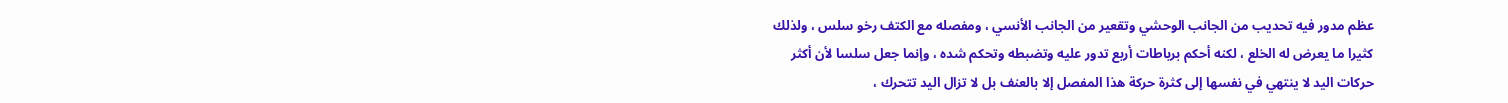عظم مدور فيه تحديب من الجانب الوحشي وتقعير من الجانب الأنسي ، ومفصله مع الكتف رخو سلس ، ولذلك كثيرا ما يعرض له الخلع ، لكنه أحكم برباطات أربع تدور عليه وتضبطه وتحكم شده ، وإنما جعل سلسا لأن أكثر حركات اليد لا ينتهي في نفسها إلى كثرة حركة هذا المفصل إلا بالعنف بل لا تزال اليد تتحرك ،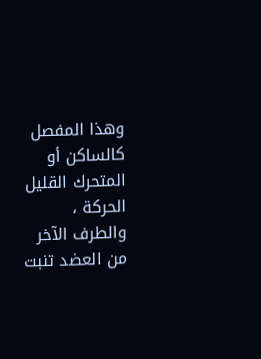وهذا المفصل كالساكن أو المتحرك القليل الحركة ، والطرف الآخر من العضد تنبت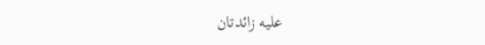عليه زائدتان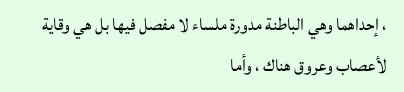، إحداهما وهي الباطنة مدورة ملساء لا مفصل فيها بل هي وقاية لأعصاب وعروق هناك ، وأما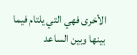الأخرى فهي التي يلتام فيما بينها وبين الساعد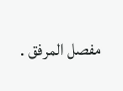مفصل المرفق .